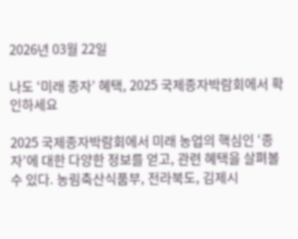2026년 03월 22일

나도 ‘미래 종자’ 혜택, 2025 국제종자박람회에서 확인하세요

2025 국제종자박람회에서 미래 농업의 핵심인 ‘종자’에 대한 다양한 정보를 얻고, 관련 혜택을 살펴볼 수 있다. 농림축산식품부, 전라북도, 김제시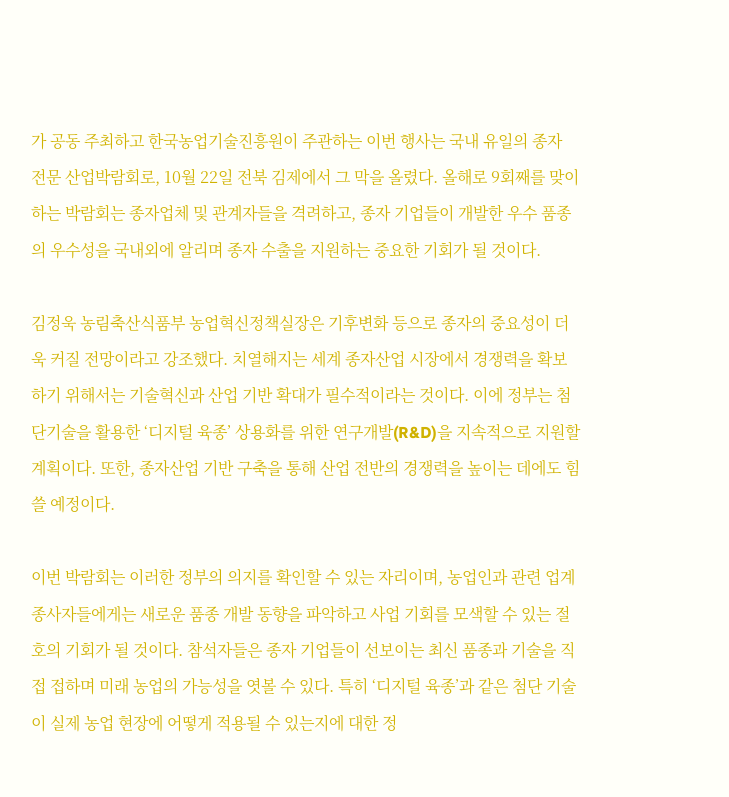가 공동 주최하고 한국농업기술진흥원이 주관하는 이번 행사는 국내 유일의 종자 전문 산업박람회로, 10월 22일 전북 김제에서 그 막을 올렸다. 올해로 9회째를 맞이하는 박람회는 종자업체 및 관계자들을 격려하고, 종자 기업들이 개발한 우수 품종의 우수성을 국내외에 알리며 종자 수출을 지원하는 중요한 기회가 될 것이다.

김정욱 농림축산식품부 농업혁신정책실장은 기후변화 등으로 종자의 중요성이 더욱 커질 전망이라고 강조했다. 치열해지는 세계 종자산업 시장에서 경쟁력을 확보하기 위해서는 기술혁신과 산업 기반 확대가 필수적이라는 것이다. 이에 정부는 첨단기술을 활용한 ‘디지털 육종’ 상용화를 위한 연구개발(R&D)을 지속적으로 지원할 계획이다. 또한, 종자산업 기반 구축을 통해 산업 전반의 경쟁력을 높이는 데에도 힘쓸 예정이다.

이번 박람회는 이러한 정부의 의지를 확인할 수 있는 자리이며, 농업인과 관련 업계 종사자들에게는 새로운 품종 개발 동향을 파악하고 사업 기회를 모색할 수 있는 절호의 기회가 될 것이다. 참석자들은 종자 기업들이 선보이는 최신 품종과 기술을 직접 접하며 미래 농업의 가능성을 엿볼 수 있다. 특히 ‘디지털 육종’과 같은 첨단 기술이 실제 농업 현장에 어떻게 적용될 수 있는지에 대한 정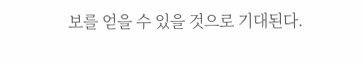보를 얻을 수 있을 것으로 기대된다.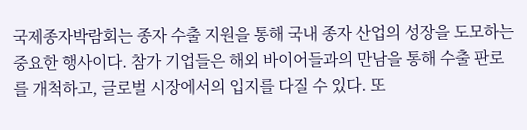국제종자박람회는 종자 수출 지원을 통해 국내 종자 산업의 성장을 도모하는 중요한 행사이다. 참가 기업들은 해외 바이어들과의 만남을 통해 수출 판로를 개척하고, 글로벌 시장에서의 입지를 다질 수 있다. 또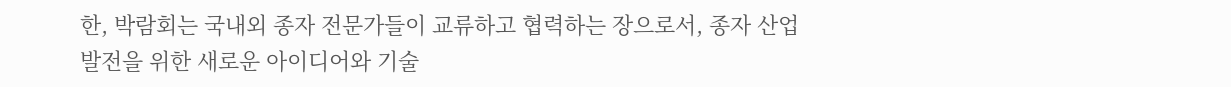한, 박람회는 국내외 종자 전문가들이 교류하고 협력하는 장으로서, 종자 산업 발전을 위한 새로운 아이디어와 기술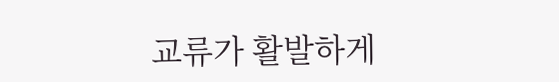교류가 활발하게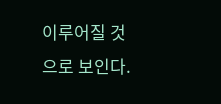이루어질 것으로 보인다.